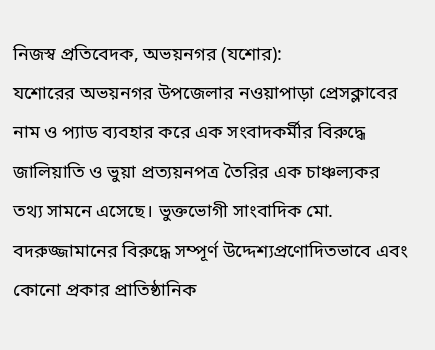নিজস্ব প্রতিবেদক, অভয়নগর (যশোর):
যশোরের অভয়নগর উপজেলার নওয়াপাড়া প্রেসক্লাবের নাম ও প্যাড ব্যবহার করে এক সংবাদকর্মীর বিরুদ্ধে জালিয়াতি ও ভুয়া প্রত্যয়নপত্র তৈরির এক চাঞ্চল্যকর তথ্য সামনে এসেছে। ভুক্তভোগী সাংবাদিক মো. বদরুজ্জামানের বিরুদ্ধে সম্পূর্ণ উদ্দেশ্যপ্রণোদিতভাবে এবং কোনো প্রকার প্রাতিষ্ঠানিক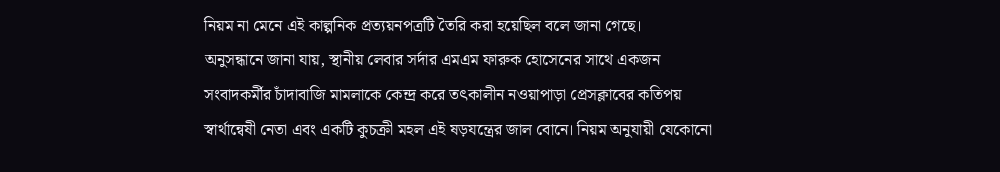নিয়ম না মেনে এই কাল্পনিক প্রত্যয়নপত্রটি তৈরি করা হয়েছিল বলে জানা গেছে।
অনুসন্ধানে জানা যায়, স্থানীয় লেবার সর্দার এমএম ফারুক হোসেনের সাথে একজন সংবাদকর্মীর চাঁদাবাজি মামলাকে কেন্দ্র করে তৎকালীন নওয়াপাড়া প্রেসক্লাবের কতিপয় স্বার্থান্বেষী নেতা এবং একটি কুচক্রী মহল এই ষড়যন্ত্রের জাল বোনে। নিয়ম অনুযায়ী যেকোনো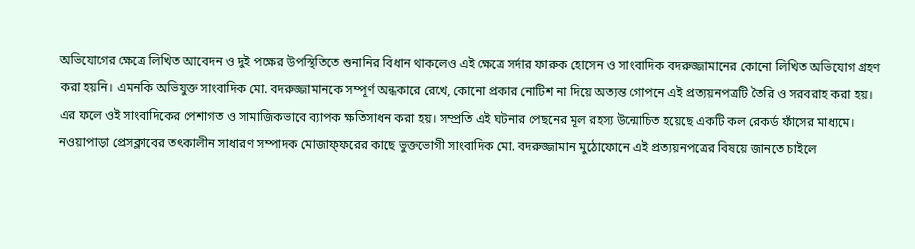অভিযোগের ক্ষেত্রে লিখিত আবেদন ও দুই পক্ষের উপস্থিতিতে শুনানির বিধান থাকলেও এই ক্ষেত্রে সর্দার ফারুক হোসেন ও সাংবাদিক বদরুজ্জামানের কোনো লিখিত অভিযোগ গ্রহণ করা হয়নি। এমনকি অভিযুক্ত সাংবাদিক মো. বদরুজ্জামানকে সম্পূর্ণ অন্ধকারে রেখে, কোনো প্রকার নোটিশ না দিয়ে অত্যন্ত গোপনে এই প্রত্যয়নপত্রটি তৈরি ও সরবরাহ করা হয়। এর ফলে ওই সাংবাদিকের পেশাগত ও সামাজিকভাবে ব্যাপক ক্ষতিসাধন করা হয়। সম্প্রতি এই ঘটনার পেছনের মূল রহস্য উন্মোচিত হয়েছে একটি কল রেকর্ড ফাঁসের মাধ্যমে। নওয়াপাড়া প্রেসক্লাবের তৎকালীন সাধারণ সম্পাদক মোজাফ্ফরের কাছে ভুক্তভোগী সাংবাদিক মো. বদরুজ্জামান মুঠোফোনে এই প্রত্যয়নপত্রের বিষয়ে জানতে চাইলে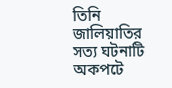তিনি জালিয়াতির সত্য ঘটনাটি অকপটে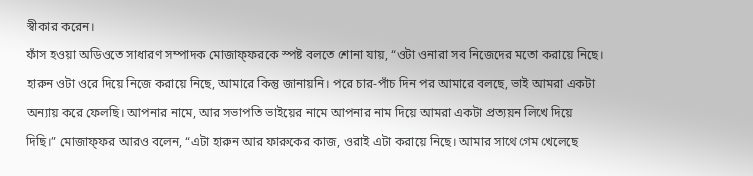স্বীকার করেন।
ফাঁস হওয়া অডিওতে সাধারণ সম্পাদক মোজাফ্ফরকে স্পষ্ট বলতে শোনা যায়, “ওটা ওনারা সব নিজেদের মতো করায়ে নিছে। হারুন ওটা ওরে দিয়ে নিজে করায়ে নিছে, আমারে কিন্তু জানায়নি। পরে চার-পাঁচ দিন পর আমারে বলছে, ভাই আমরা একটা অন্যায় করে ফেলছি। আপনার নামে, আর সভাপতি ভাইয়ের নামে আপনার নাম দিয়ে আমরা একটা প্রত্যয়ন লিখে দিয়ে দিছি।” মোজাফ্ফর আরও বলেন, “এটা হারুন আর ফারুকের কাজ, ওরাই এটা করায়ে নিছে। আমার সাথে গেম খেলেছে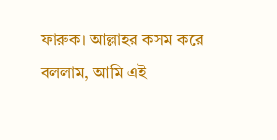ফারুক। আল্লাহর কসম করে বললাম, আমি এই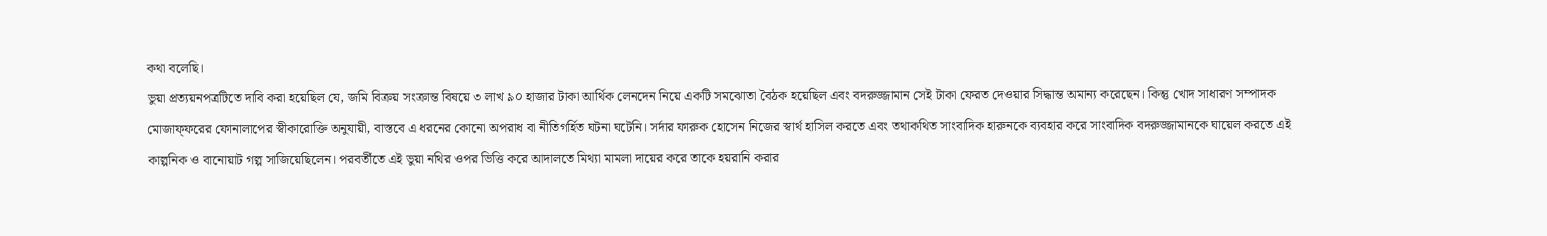কথা বলেছি।
ভুয়া প্রত্যয়নপত্রটিতে দাবি করা হয়েছিল যে, জমি বিক্রয় সংক্রান্ত বিষয়ে ৩ লাখ ৯০ হাজার টাকা আর্থিক লেনদেন নিয়ে একটি সমঝোতা বৈঠক হয়েছিল এবং বদরুজ্জামান সেই টাকা ফেরত দেওয়ার সিদ্ধান্ত অমান্য করেছেন। কিন্তু খোদ সাধারণ সম্পাদক মোজাফ্ফরের ফোনালাপের স্বীকারোক্তি অনুযায়ী, বাস্তবে এ ধরনের কোনো অপরাধ বা নীতিগর্হিত ঘটনা ঘটেনি। সর্দার ফারুক হোসেন নিজের স্বার্থ হাসিল করতে এবং তথাকথিত সাংবাদিক হারুনকে ব্যবহার করে সাংবাদিক বদরুজ্জামানকে ঘায়েল করতে এই কাল্পনিক ও বানোয়াট গল্প সাজিয়েছিলেন। পরবর্তীতে এই ভুয়া নথির ওপর ভিত্তি করে আদালতে মিথ্যা মামলা দায়ের করে তাকে হয়রানি করার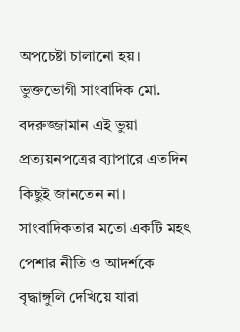অপচেষ্টা চালানো হয়। ভুক্তভোগী সাংবাদিক মো. বদরুজ্জামান এই ভুয়া প্রত্যয়নপত্রের ব্যাপারে এতদিন কিছুই জানতেন না। সাংবাদিকতার মতো একটি মহৎ পেশার নীতি ও আদর্শকে বৃদ্ধাঙ্গুলি দেখিয়ে যারা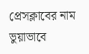প্রেসক্লাবের নাম ভুয়াভাবে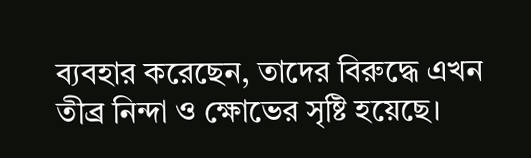ব্যবহার করেছেন, তাদের বিরুদ্ধে এখন তীব্র নিন্দা ও ক্ষোভের সৃষ্টি হয়েছে।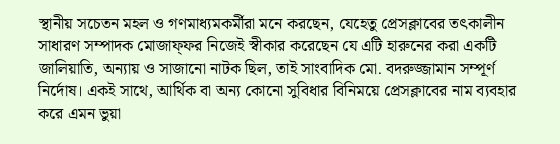স্থানীয় সচেতন মহল ও গণমাধ্যমকর্মীরা মনে করছেন, যেহেতু প্রেসক্লাবের তৎকালীন সাধারণ সম্পাদক মোজাফ্ফর নিজেই স্বীকার করেছেন যে এটি হারুনের করা একটি জালিয়াতি, অন্যায় ও সাজানো নাটক ছিল, তাই সাংবাদিক মো. বদরুজ্জামান সম্পূর্ণ নির্দোষ। একই সাথে, আর্থিক বা অন্য কোনো সুবিধার বিনিময়ে প্রেসক্লাবের নাম ব্যবহার করে এমন ভুয়া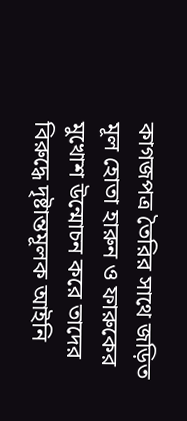কাগজপত্র তৈরির সাথে জড়িত মূল হোতা হারুন ও ফারুকের মুখোশ উন্মোচন করে তাদের বিরুদ্ধে দৃষ্টান্তমূলক আইনি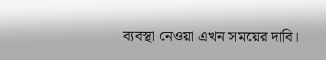ব্যবস্থা নেওয়া এখন সময়ের দাবি।